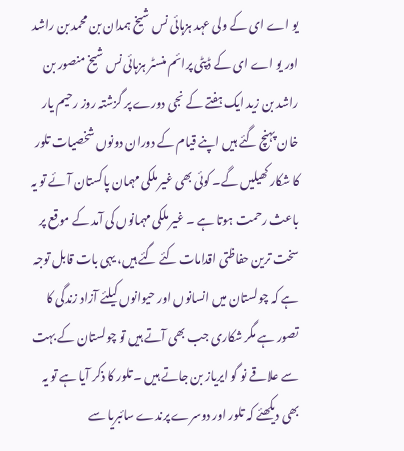یو اے ای کے ولی عہد ہزہائی نس شیخ ہمدان بن محمد بن راشد اور یو اے ای کے ڈپٹی پرائم منسٹر ہزہائی نس شیخ منصور بن راشد بن زید ایک ہفتے کے نجی دورے پر گزشتہ روز رحیم یار خان پہنچ گئے ہیں اپنے قیام کے دوران دونوں شخصیات تلور کا شکار کھیلیں گے۔ کوئی بھی غیر ملکی مہمان پاکستان آئے تو یہ باعث رحمت ہوتا ہے ۔ غیر ملکی مہمانوں کی آمد کے موقع پر سخت ترین حفاظتی اقدامات کئے گئے ہیں، یہی بات قابل توجہ ہے کہ چولستان میں انسانوں اور حیوانوں کیلئے آزاد زندگی کا تصور ہے مگر شکاری جب بھی آتے ہیں تو چولستان کے بہت سے علاقے نو گو ایریاز بن جاتے ہیں ۔ تلور کا ذکر آیا ہے تو یہ بھی دیکھئے کہ تلور اور دوسرے پرندے سائبریا سے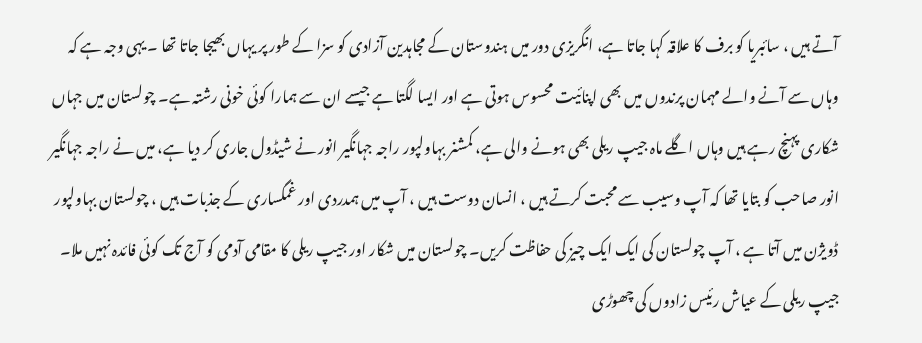آتے ہیں ، سائبریا کو برف کا علاقہ کہا جاتا ہے، انگریزی دور میں ہندوستان کے مجاہدین آزادی کو سزا کے طور پر یہاں بھیجا جاتا تھا ۔ یہی وجہ ہے کہ وہاں سے آنے والے مہمان پرندوں میں بھی اپنائیت محسوس ہوتی ہے اور ایسا لگتا ہے جیسے ان سے ہمارا کوئی خونی رشتہ ہے۔ چولستان میں جہاں شکاری پہنچ رہے ہیں وہاں اگلے ماہ جیپ ریلی بھی ہونے والی ہے، کمشنر بہاولپور راجہ جہانگیر انور نے شیڈول جاری کر دیا ہے، میں نے راجہ جہانگیر انور صاحب کو بتایا تھا کہ آپ وسیب سے محبت کرتے ہیں ، انسان دوست ہیں ، آپ میں ہمدردی اور غمگساری کے جذبات ہیں ، چولستان بہاولپور ڈویژن میں آتا ہے ، آپ چولستان کی ایک ایک چیز کی حفاظت کریں۔ چولستان میں شکار اور جیپ ریلی کا مقامی آدمی کو آج تک کوئی فائدہ نہیں ملا۔ جیپ ریلی کے عیاش رئیس زادوں کی چھوڑی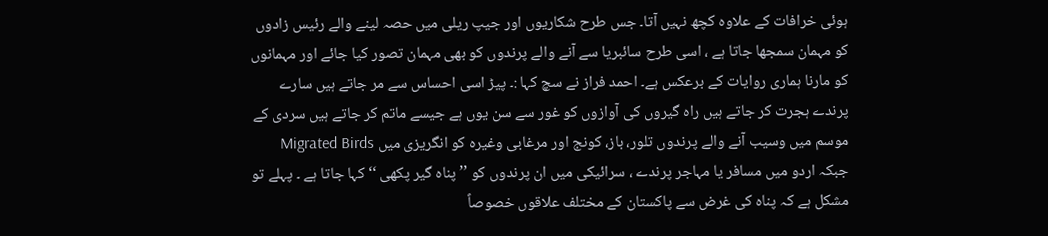ہوئی خرافات کے علاوہ کچھ نہیں آتا۔ جس طرح شکاریوں اور جیپ ریلی میں حصہ لینے والے رئیس زادوں کو مہمان سمجھا جاتا ہے ، اسی طرح سائبریا سے آنے والے پرندوں کو بھی مہمان تصور کیا جائے اور مہمانوں کو مارنا ہماری روایات کے برعکس ہے۔ احمد فراز نے سچ کہا :۔ پیڑ اسی احساس سے مر جاتے ہیں سارے پرندے ہجرت کر جاتے ہیں راہ گیروں کی آوازوں کو غور سے سن یوں ہے جیسے ماتم کر جاتے ہیں سردی کے موسم میں وسیب آنے والے پرندوں تلور، باز، کونج اور مرغابی وغیرہ کو انگریزی میں Migrated Birds جبکہ اردو میں مسافر یا مہاجر پرندے ، سرائیکی میں ان پرندوں کو ’’ پناہ گیر پکھی ‘‘ کہا جاتا ہے ۔ پہلے تو مشکل ہے کہ پناہ کی غرض سے پاکستان کے مختلف علاقوں خصوصاً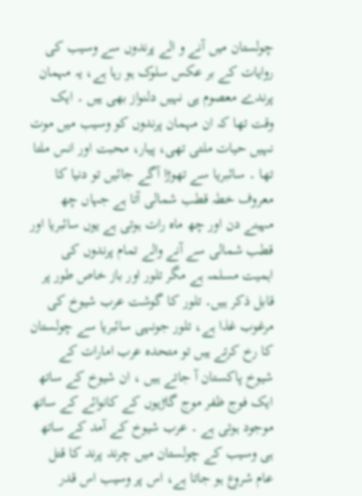چولستان میں آنے و الے پرندوں سے وسیب کی روایات کے بر عکس سلوک ہو رہا ہے، یہ مہمان پرندے معصوم ہی نہیں دلنواز بھی ہیں ۔ ایک وقت تھا کہ ان مہمان پرندوں کو وسیب میں موت نہیں حیات ملتی تھی، پیار، محبت اور انس ملتا تھا ۔ سائبریا سے تھوڑا آگے جائیں تو دنیا کا معروف خطہ قطب شمالی آتا ہے جہاں چھ مہینے دن اور چھ ماہ رات ہوتی ہے یوں سائبریا اور قطب شمالی سے آنے والے تمام پرندوں کی اہمیت مسلمہ ہے مگر تلور اور باز خاص طور پر قابل ذکر ہیں۔ تلور کا گوشت عرب شیوخ کی مرغوب غذا ہے، تلور جونہی سائبریا سے چولستان کا رخ کرتے ہیں تو متحدہ عرب امارات کے شیوخ پاکستان آ جاتے ہیں ، ان شیوخ کے ساتھ ایک فوج ظفر موج گاڑیوں کے کانوائے کے ساتھ موجود ہوتی ہے ۔ عرب شیوخ کے آمد کے ساتھ ہی وسیب کے چولستان میں چرند پرند کا قتل عام شروع ہو جاتا ہے، اس پر وسیب اس قدر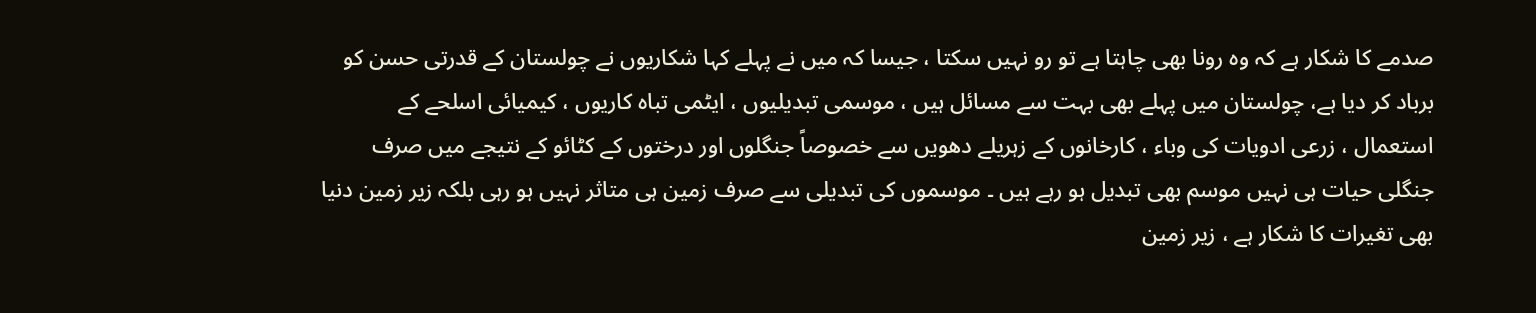صدمے کا شکار ہے کہ وہ رونا بھی چاہتا ہے تو رو نہیں سکتا ، جیسا کہ میں نے پہلے کہا شکاریوں نے چولستان کے قدرتی حسن کو برباد کر دیا ہے، چولستان میں پہلے بھی بہت سے مسائل ہیں ، موسمی تبدیلیوں ، ایٹمی تباہ کاریوں ، کیمیائی اسلحے کے استعمال ، زرعی ادویات کی وباء ، کارخانوں کے زہریلے دھویں سے خصوصاً جنگلوں اور درختوں کے کٹائو کے نتیجے میں صرف جنگلی حیات ہی نہیں موسم بھی تبدیل ہو رہے ہیں ۔ موسموں کی تبدیلی سے صرف زمین ہی متاثر نہیں ہو رہی بلکہ زیر زمین دنیا بھی تغیرات کا شکار ہے ، زیر زمین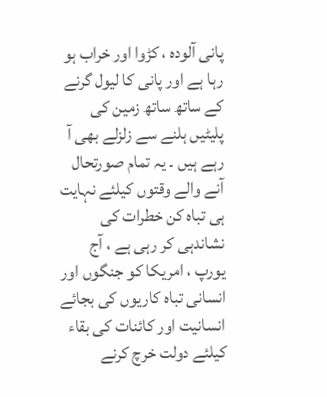پانی آلودہ ، کڑوا اور خراب ہو رہا ہے اور پانی کا لیول گرنے کے ساتھ ساتھ زمین کی پلیٹیں ہلنے سے زلزلے بھی آ رہے ہیں ۔ یہ تمام صورتحال آنے والے وقتوں کیلئے نہایت ہی تباہ کن خطرات کی نشاندہی کر رہی ہے ، آج یورپ ، امریکا کو جنگوں اور انسانی تباہ کاریوں کی بجائے انسانیت اور کائنات کی بقاء کیلئے دولت خرچ کرنے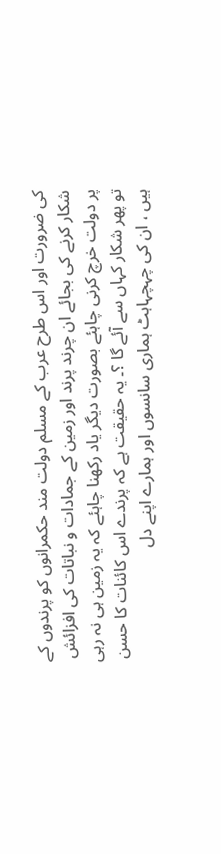کی ضرورت اور اس طرح عرب کے مسلم دولت مند حکمرانوں کو پرندوں کے شکار کرنے کی بجائے ان چرند پرند اور زمین کے جمادات و نباتات کی افزائش پر دولت خرچ کرنی چاہئے بصورت دیگر یاد رکھنا چاہئے کہ یہ زمین ہی نہ رہی تو پھر شکار کہاں سے آئے گا ؟۔ یہ حقیقت ہے کہ پرندے اس کائنات کا حسن ہیں ، ان کی چہچہاہٹ ہماری سانسوں اور ہمارے اپنے دل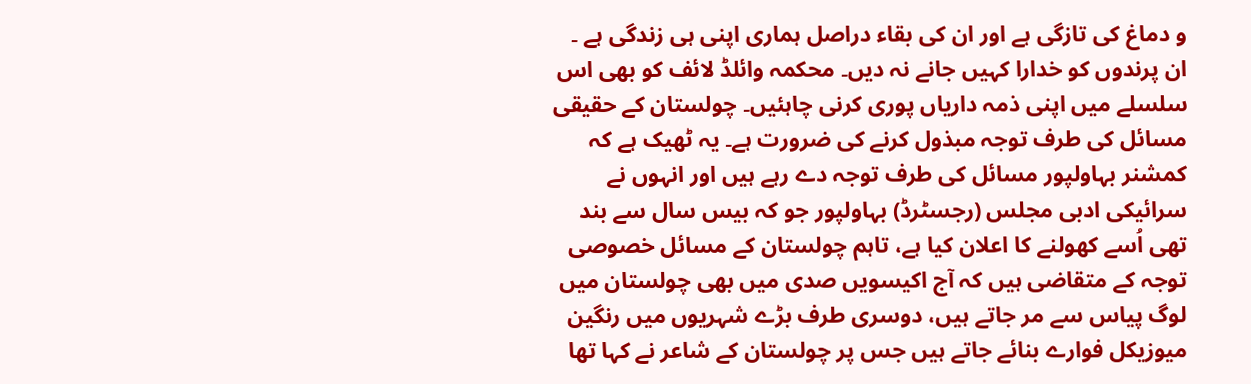و دماغ کی تازگی ہے اور ان کی بقاء دراصل ہماری اپنی ہی زندگی ہے ۔ ان پرندوں کو خدارا کہیں جانے نہ دیں۔ محکمہ وائلڈ لائف کو بھی اس سلسلے میں اپنی ذمہ داریاں پوری کرنی چاہئیں۔ چولستان کے حقیقی مسائل کی طرف توجہ مبذول کرنے کی ضرورت ہے۔ یہ ٹھیک ہے کہ کمشنر بہاولپور مسائل کی طرف توجہ دے رہے ہیں اور انہوں نے سرائیکی ادبی مجلس (رجسٹرڈ) بہاولپور جو کہ بیس سال سے بند تھی اُسے کھولنے کا اعلان کیا ہے، تاہم چولستان کے مسائل خصوصی توجہ کے متقاضی ہیں کہ آج اکیسویں صدی میں بھی چولستان میں لوگ پیاس سے مر جاتے ہیں، دوسری طرف بڑے شہریوں میں رنگین میوزیکل فوارے بنائے جاتے ہیں جس پر چولستان کے شاعر نے کہا تھا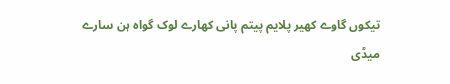تیکوں گاوے کھیر پلایم پیتم پانی کھارے لوک گواہ ہن سارے میڈی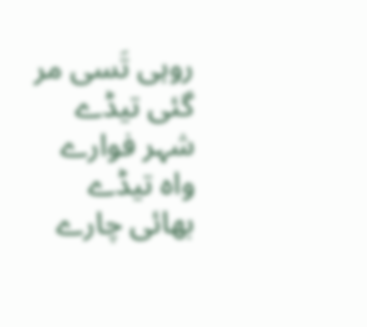روہی تَسی مر گئی تیڈے شہر فوارے واہ تیڈے بھائی چارے